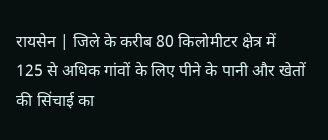रायसेन | जिले के करीब 80 किलोमीटर क्षेत्र में 125 से अधिक गांवों के लिए पीने के पानी और खेतों की सिंचाई का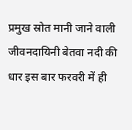प्रमुख स्रोत मानी जाने वाली जीवनदायिनी बेतवा नदी की धार इस बार फरवरी में ही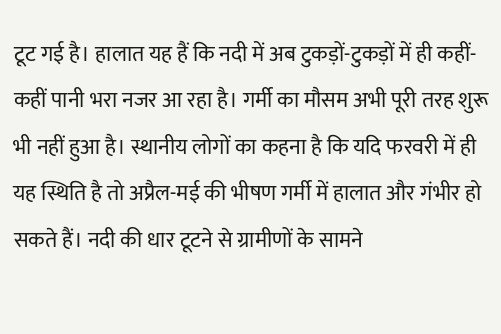टूट गई है। हालात यह हैं कि नदी में अब टुकड़ों-टुकड़ों में ही कहीं-कहीं पानी भरा नजर आ रहा है। गर्मी का मौसम अभी पूरी तरह शुरू भी नहीं हुआ है। स्थानीय लोगों का कहना है कि यदि फरवरी में ही यह स्थिति है तो अप्रैल-मई की भीषण गर्मी में हालात और गंभीर हो सकते हैं। नदी की धार टूटने से ग्रामीणों के सामने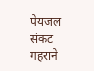पेयजल संकट गहराने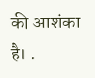की आशंका है। .